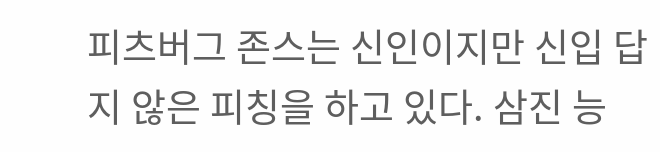피츠버그 존스는 신인이지만 신입 답지 않은 피칭을 하고 있다. 삼진 능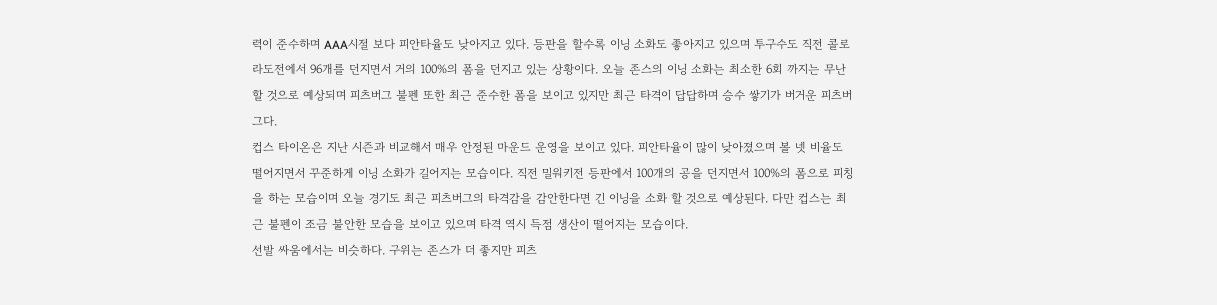력이 준수하며 AAA시절 보다 피안타율도 낮아지고 있다. 등판을 할수록 이닝 소화도 좋아지고 있으며 투구수도 직전 콜로라도전에서 96개를 던지면서 거의 100%의 폼을 던지고 있는 상황이다. 오늘 존스의 이닝 소화는 최소한 6회 까지는 무난할 것으로 예상되며 피츠버그 불펜 또한 최근 준수한 폼을 보이고 있지만 최근 타격이 답답하며 승수 쌓기가 버거운 피츠버그다.
컵스 타이온은 지난 시즌과 비교해서 매우 안정된 마운드 운영을 보이고 있다. 피안타율이 많이 낮아졌으며 볼 넷 비율도 떨어지면서 꾸준하게 이닝 소화가 길어지는 모습이다. 직전 밀워키전 등판에서 100개의 공을 던지면서 100%의 폼으로 피칭을 하는 모습이며 오늘 경기도 최근 피츠버그의 타격감을 감안한다면 긴 이닝을 소화 할 것으로 예상된다. 다만 컵스는 최근 불펜이 조금 불안한 모습을 보이고 있으며 타격 역시 득점 생산이 떨어지는 모습이다.
선발 싸움에서는 비슷하다. 구위는 존스가 더 좋지만 피츠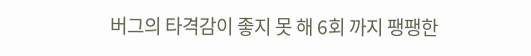버그의 타격감이 좋지 못 해 6회 까지 팽팽한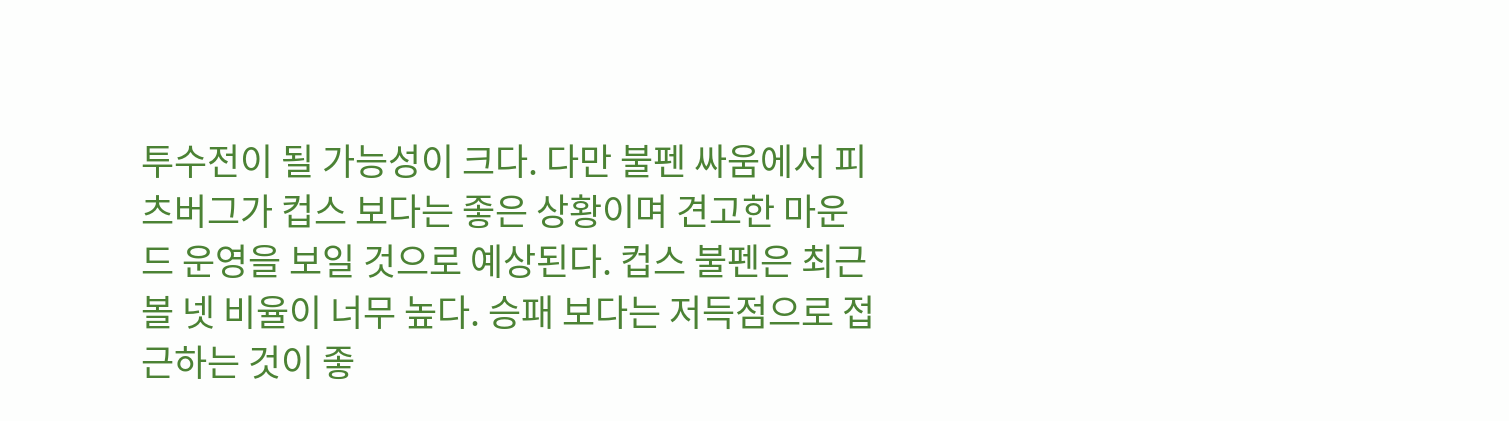투수전이 될 가능성이 크다. 다만 불펜 싸움에서 피츠버그가 컵스 보다는 좋은 상황이며 견고한 마운드 운영을 보일 것으로 예상된다. 컵스 불펜은 최근 볼 넷 비율이 너무 높다. 승패 보다는 저득점으로 접근하는 것이 좋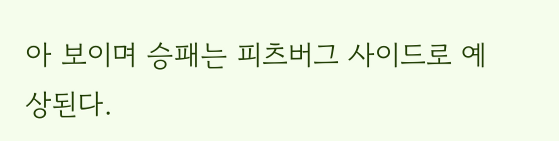아 보이며 승패는 피츠버그 사이드로 예상된다.